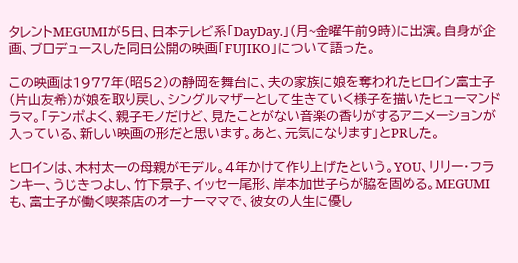タレントMEGUMIが5日、日本テレビ系「DayDay.」(月~金曜午前9時)に出演。自身が企画、ブロデュースした同日公開の映画「FUJIKO」について語った。

この映画は1977年(昭52)の静岡を舞台に、夫の家族に娘を奪われたヒロイン富士子(片山友希)が娘を取り戻し、シングルマザーとして生きていく様子を描いたヒューマンドラマ。「テンポよく、親子モノだけど、見たことがない音楽の香りがするアニメーションが入っている、新しい映画の形だと思います。あと、元気になります」とPRした。

ヒロインは、木村太一の母親がモデル。4年かけて作り上げたという。YOU、リリー・フランキー、うじきつよし、竹下景子、イッセー尾形、岸本加世子らが脇を固める。MEGUMIも、富士子が働く喫茶店のオーナーママで、彼女の人生に優し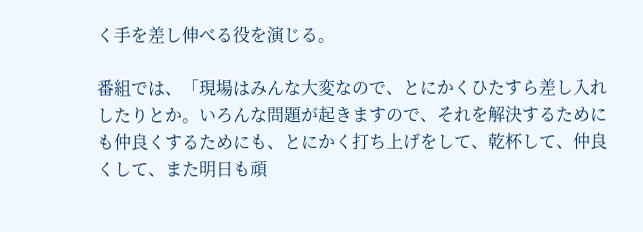く手を差し伸べる役を演じる。

番組では、「現場はみんな大変なので、とにかくひたすら差し入れしたりとか。いろんな問題が起きますので、それを解決するためにも仲良くするためにも、とにかく打ち上げをして、乾杯して、仲良くして、また明日も頑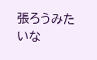張ろうみたいな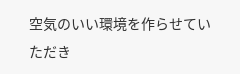空気のいい環境を作らせていただき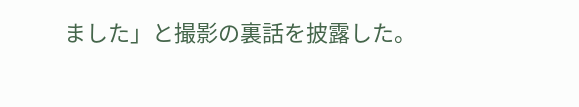ました」と撮影の裏話を披露した。